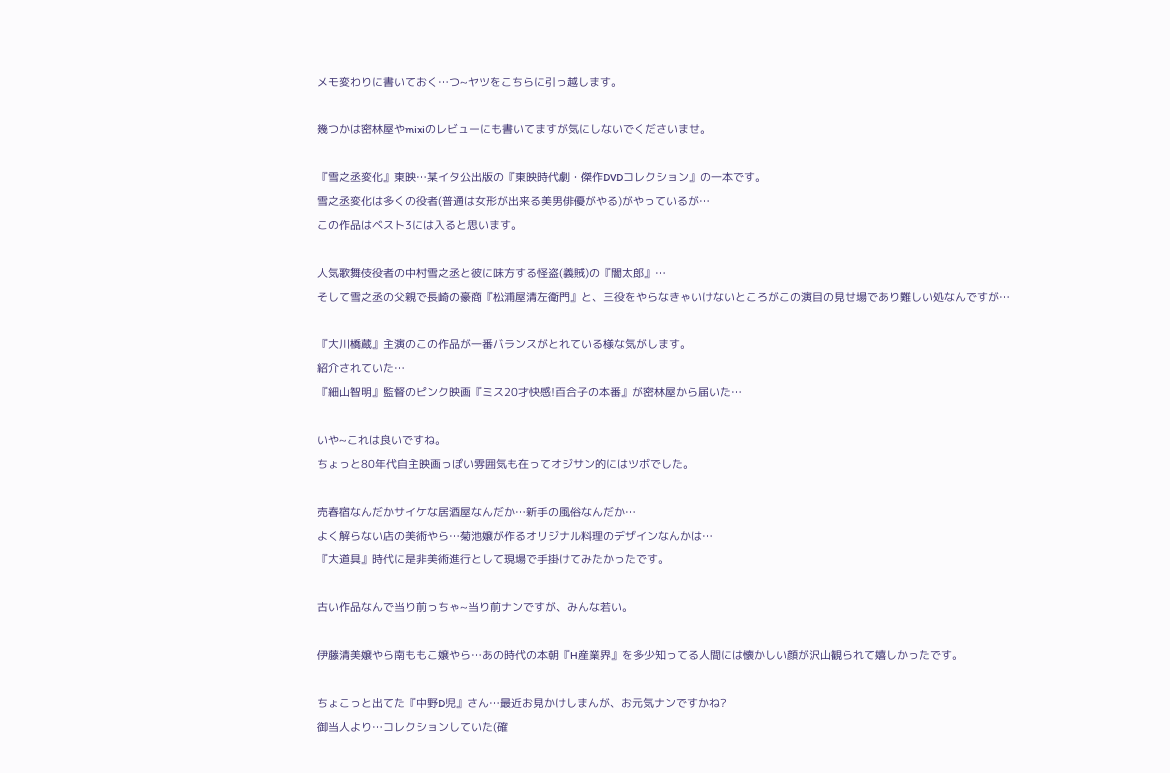メモ変わりに書いておく…つ~ヤツをこちらに引っ越します。

幾つかは密林屋やmixiのレビューにも書いてますが気にしないでくださいませ。

『雪之丞変化』東映…某イタ公出版の『東映時代劇・傑作DVDコレクション』の一本です。
雪之丞変化は多くの役者(普通は女形が出来る美男俳優がやる)がやっているが…
この作品はベスト3には入ると思います。

人気歌舞伎役者の中村雪之丞と彼に味方する怪盗(義賊)の『闇太郎』…
そして雪之丞の父親で長崎の豪商『松浦屋清左衛門』と、三役をやらなきゃいけないところがこの演目の見せ場であり難しい処なんですが…

『大川橋蔵』主演のこの作品が一番バランスがとれている様な気がします。
紹介されていた…
『細山智明』監督のピンク映画『ミス20才快感!百合子の本番』が密林屋から届いた…

いや~これは良いですね。
ちょっと80年代自主映画っぽい雰囲気も在ってオジサン的にはツボでした。

売春宿なんだかサイケな居酒屋なんだか…新手の風俗なんだか…
よく解らない店の美術やら…菊池嬢が作るオリジナル料理のデザインなんかは…
『大道具』時代に是非美術進行として現場で手掛けてみたかったです。

古い作品なんで当り前っちゃ~当り前ナンですが、みんな若い。

伊藤清美嬢やら南ももこ嬢やら…あの時代の本朝『H産業界』を多少知ってる人間には懐かしい顔が沢山観られて嬉しかったです。

ちょこっと出てた『中野D児』さん…最近お見かけしまんが、お元気ナンですかね?
御当人より…コレクションしていた(確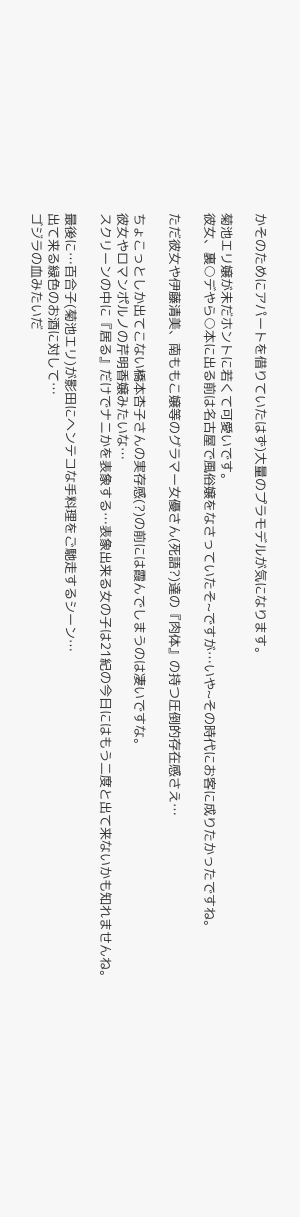かそのためにアパートを借りていたはず)大量のプラモデルが気になります。

菊池エリ嬢が未だホントに若くて可愛いです。
彼女、裏○デやら○本に出る前は名古屋で風俗嬢をなさっていたそ~ですが…いや~その時代にお客に成りたかったですね。

ただ彼女や伊藤清美、南ももこ嬢等のグラマー女優さん(死語?)達の『肉体』の持つ圧倒的存在感さえ…

ちょこっとしか出てこない橋本杏子さんの実存感(?)の前には霞んでしまうのは凄いですな。
彼女やロマンポルノの芹明香嬢みたいな…
スクリーンの中に『居る』だけでナニかを表象する…表象出来る女の子は21紀の今日にはもう二度と出て来ないかも知れませんね。

最後に…百合子(菊池エリ)が影田にヘンテコな手料理をご馳走するシーン…
出て来る緑色のお酒に対して…
ゴジラの血みたいだ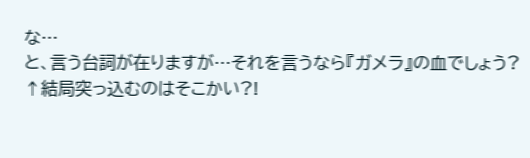な…
と、言う台詞が在りますが…それを言うなら『ガメラ』の血でしょう?
↑結局突っ込むのはそこかい?!